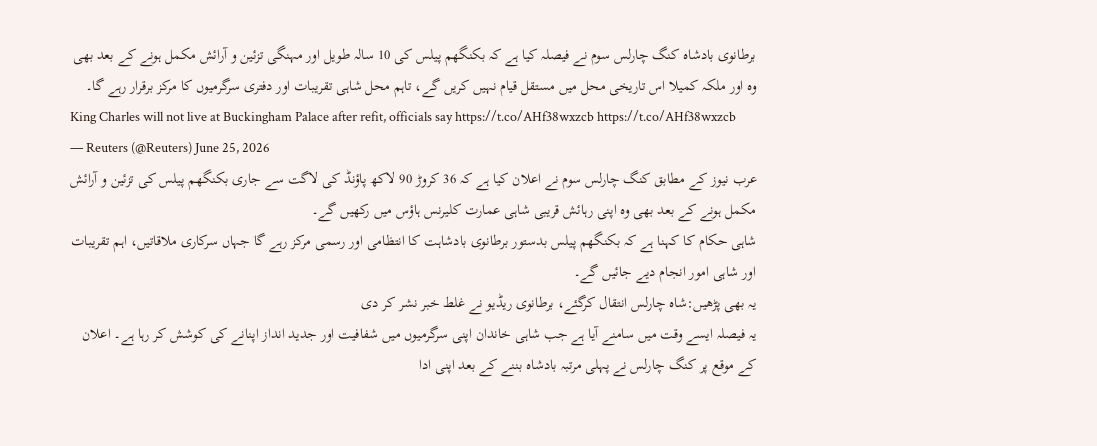برطانوی بادشاہ کنگ چارلس سوم نے فیصلہ کیا ہے کہ بکنگھم پیلس کی 10 سالہ طویل اور مہنگی تزئین و آرائش مکمل ہونے کے بعد بھی وہ اور ملکہ کمیلا اس تاریخی محل میں مستقل قیام نہیں کریں گے، تاہم محل شاہی تقریبات اور دفتری سرگرمیوں کا مرکز برقرار رہے گا۔
King Charles will not live at Buckingham Palace after refit, officials say https://t.co/AHf38wxzcb https://t.co/AHf38wxzcb
— Reuters (@Reuters) June 25, 2026
عرب نیوز کے مطابق کنگ چارلس سوم نے اعلان کیا ہے کہ 36 کروڑ 90 لاکھ پاؤنڈ کی لاگت سے جاری بکنگھم پیلس کی تزئین و آرائش مکمل ہونے کے بعد بھی وہ اپنی رہائش قریبی شاہی عمارت کلیرنس ہاؤس میں رکھیں گے۔
شاہی حکام کا کہنا ہے کہ بکنگھم پیلس بدستور برطانوی بادشاہت کا انتظامی اور رسمی مرکز رہے گا جہاں سرکاری ملاقاتیں، اہم تقریبات اور شاہی امور انجام دیے جائیں گے۔
یہ بھی پڑھیں:شاہ چارلس انتقال کرگئے، برطانوی ریڈیو نے غلط خبر نشر کر دی
یہ فیصلہ ایسے وقت میں سامنے آیا ہے جب شاہی خاندان اپنی سرگرمیوں میں شفافیت اور جدید انداز اپنانے کی کوشش کر رہا ہے۔ اعلان کے موقع پر کنگ چارلس نے پہلی مرتبہ بادشاہ بننے کے بعد اپنی ادا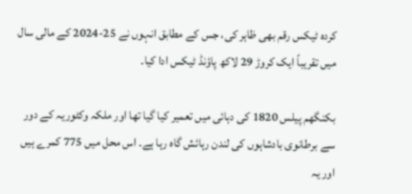کردہ ٹیکس رقم بھی ظاہر کی، جس کے مطابق انہوں نے 25-2024 کے مالی سال میں تقریباً ایک کروڑ 29 لاکھ پاؤنڈ ٹیکس ادا کیا۔

بکنگھم پیلس 1820 کی دہائی میں تعمیر کیا گیا تھا اور ملکہ وکٹوریہ کے دور سے برطانوی بادشاہوں کی لندن رہائش گاہ رہا ہے۔ اس محل میں 775 کمرے ہیں اور یہ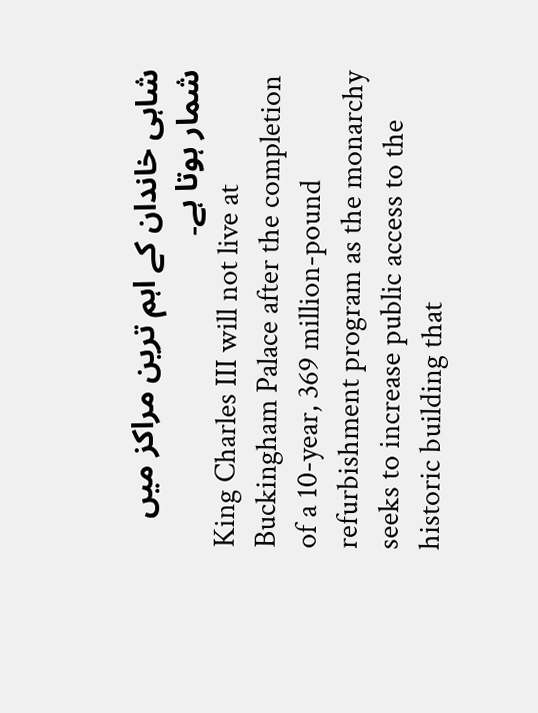شاہی خاندان کے اہم ترین مراکز میں شمار ہوتا ہے۔
King Charles III will not live at Buckingham Palace after the completion of a 10-year, 369 million-pound refurbishment program as the monarchy seeks to increase public access to the historic building that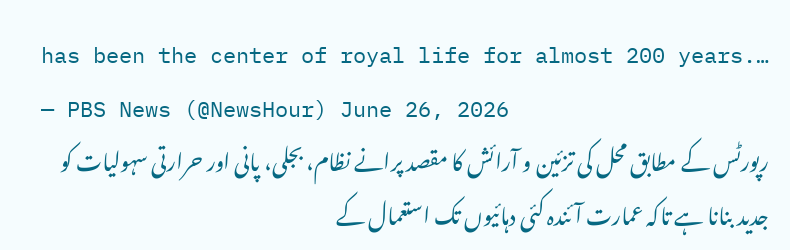has been the center of royal life for almost 200 years.…
— PBS News (@NewsHour) June 26, 2026
رپورٹس کے مطابق محل کی تزئین و آرائش کا مقصد پرانے نظام، بجلی، پانی اور حرارتی سہولیات کو جدید بنانا ہے تاکہ عمارت آئندہ کئی دہائیوں تک استعمال کے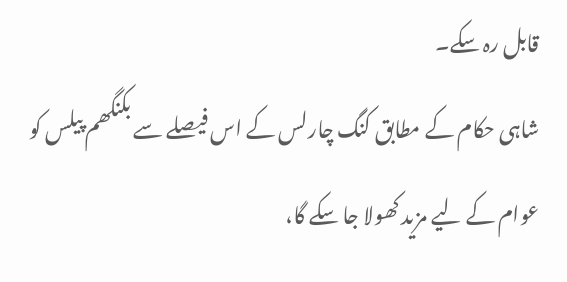قابل رہ سکے۔
شاہی حکام کے مطابق کنگ چارلس کے اس فیصلے سے بکنگھم پیلس کو عوام کے لیے مزید کھولا جا سکے گا،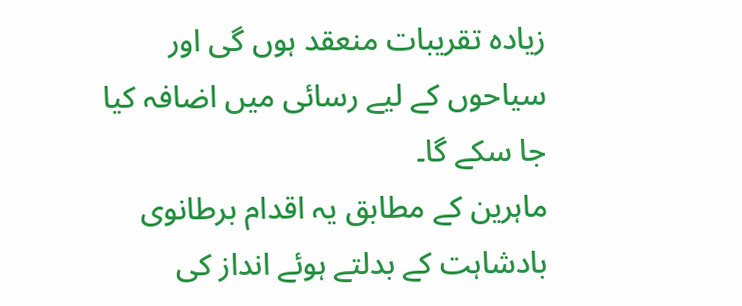زیادہ تقریبات منعقد ہوں گی اور سیاحوں کے لیے رسائی میں اضافہ کیا جا سکے گا۔
ماہرین کے مطابق یہ اقدام برطانوی بادشاہت کے بدلتے ہوئے انداز کی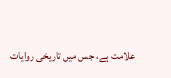علامت ہے، جس میں تاریخی روایات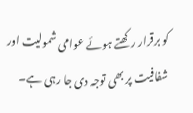کو برقرار رکھتے ہوئے عوامی شمولیت اور شفافیت پر بھی توجہ دی جا رہی ہے۔